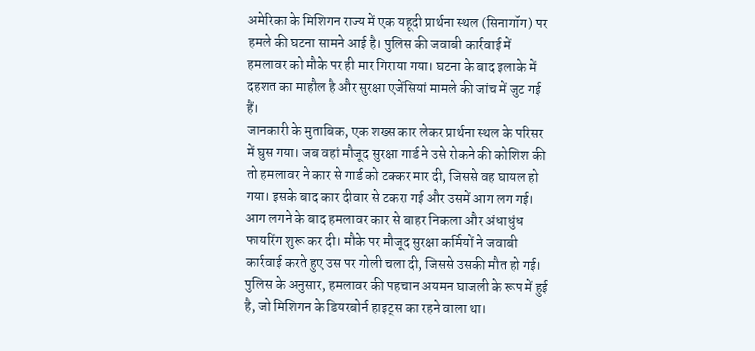अमेरिका के मिशिगन राज्य में एक यहूदी प्रार्थना स्थल (सिनागॉग) पर हमले की घटना सामने आई है। पुलिस की जवाबी कार्रवाई में हमलावर को मौके पर ही मार गिराया गया। घटना के बाद इलाके में दहशत का माहौल है और सुरक्षा एजेंसियां मामले की जांच में जुट गई हैं।
जानकारी के मुताबिक, एक शख्स कार लेकर प्रार्थना स्थल के परिसर में घुस गया। जब वहां मौजूद सुरक्षा गार्ड ने उसे रोकने की कोशिश की तो हमलावर ने कार से गार्ड को टक्कर मार दी, जिससे वह घायल हो गया। इसके बाद कार दीवार से टकरा गई और उसमें आग लग गई।
आग लगने के बाद हमलावर कार से बाहर निकला और अंधाधुंध फायरिंग शुरू कर दी। मौके पर मौजूद सुरक्षा कर्मियों ने जवाबी कार्रवाई करते हुए उस पर गोली चला दी, जिससे उसकी मौत हो गई।
पुलिस के अनुसार, हमलावर की पहचान अयमन घाजली के रूप में हुई है, जो मिशिगन के डियरबोर्न हाइट्स का रहने वाला था।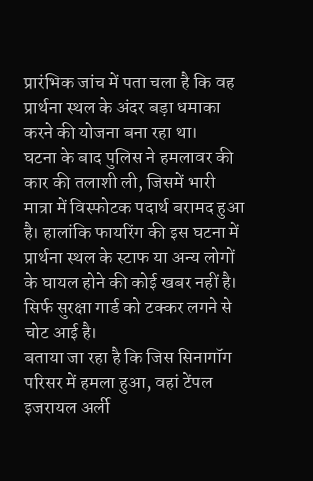प्रारंभिक जांच में पता चला है कि वह प्रार्थना स्थल के अंदर बड़ा धमाका करने की योजना बना रहा था।
घटना के बाद पुलिस ने हमलावर की कार की तलाशी ली, जिसमें भारी मात्रा में विस्फोटक पदार्थ बरामद हुआ है। हालांकि फायरिंग की इस घटना में प्रार्थना स्थल के स्टाफ या अन्य लोगों के घायल होने की कोई खबर नहीं है। सिर्फ सुरक्षा गार्ड को टक्कर लगने से चोट आई है।
बताया जा रहा है कि जिस सिनागॉग परिसर में हमला हुआ, वहां टेंपल इजरायल अर्ली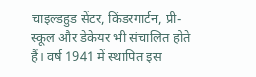चाइल्डहुड सेंटर, किंडरगार्टन, प्री-स्कूल और डेकेयर भी संचालित होते हैं। वर्ष 1941 में स्थापित इस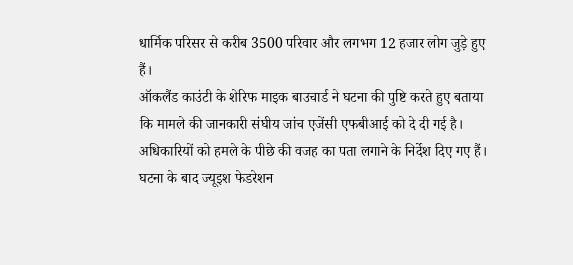धार्मिक परिसर से करीब 3500 परिवार और लगभग 12 हजार लोग जुड़े हुए हैं।
ऑकलैंड काउंटी के शेरिफ माइक बाउचार्ड ने घटना की पुष्टि करते हुए बताया कि मामले की जानकारी संघीय जांच एजेंसी एफबीआई को दे दी गई है। अधिकारियों को हमले के पीछे की वजह का पता लगाने के निर्देश दिए गए हैं।
घटना के बाद ज्यूइश फेडरेशन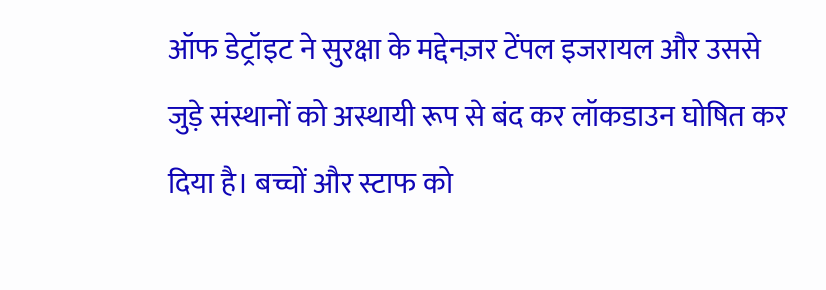ऑफ डेट्रॉइट ने सुरक्षा के मद्देनज़र टेंपल इजरायल और उससे जुड़े संस्थानों को अस्थायी रूप से बंद कर लॉकडाउन घोषित कर दिया है। बच्चों और स्टाफ को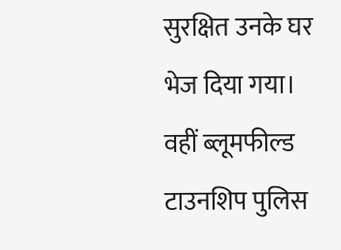सुरक्षित उनके घर भेज दिया गया।
वहीं ब्लूमफील्ड टाउनशिप पुलिस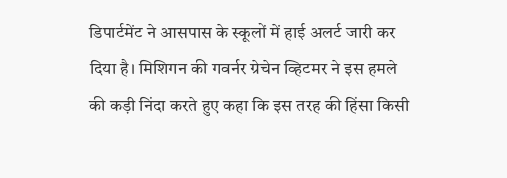डिपार्टमेंट ने आसपास के स्कूलों में हाई अलर्ट जारी कर दिया है। मिशिगन की गवर्नर ग्रेचेन व्हिटमर ने इस हमले की कड़ी निंदा करते हुए कहा कि इस तरह की हिंसा किसी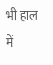भी हाल में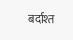बर्दाश्त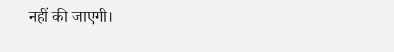नहीं की जाएगी।